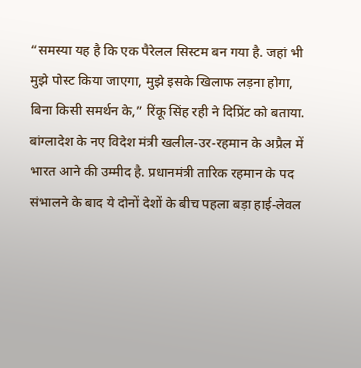“समस्या यह है कि एक पैरेलल सिस्टम बन गया है. जहां भी मुझे पोस्ट किया जाएगा, मुझे इसके खिलाफ लड़ना होगा, बिना किसी समर्थन के,” रिंकू सिंह रही ने दिप्रिंट को बताया.
बांग्लादेश के नए विदेश मंत्री खलील-उर-रहमान के अप्रैल में भारत आने की उम्मीद है. प्रधानमंत्री तारिक रहमान के पद संभालने के बाद ये दोनों देशों के बीच पहला बड़ा हाई-लेवल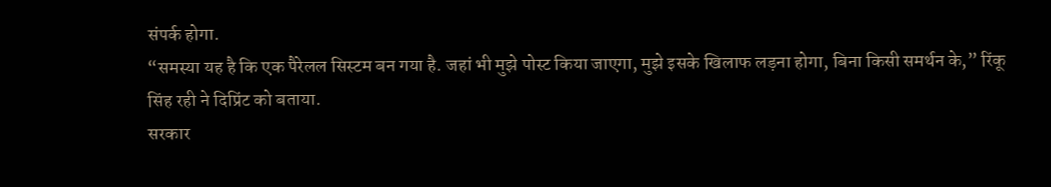संपर्क होगा.
“समस्या यह है कि एक पैरेलल सिस्टम बन गया है. जहां भी मुझे पोस्ट किया जाएगा, मुझे इसके खिलाफ लड़ना होगा, बिना किसी समर्थन के,” रिंकू सिंह रही ने दिप्रिंट को बताया.
सरकार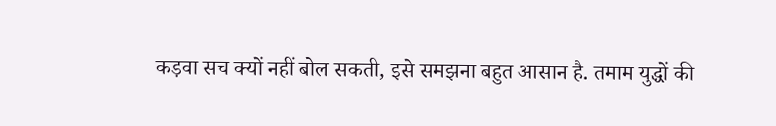कड़वा सच क्यों नहीं बोल सकती, इसे समझना बहुत आसान है. तमाम युद्धों की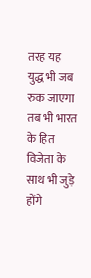तरह यह युद्ध भी जब रुक जाएगा तब भी भारत के हित विजेता के साथ भी जुड़े होंगे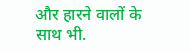और हारने वालों के साथ भी.